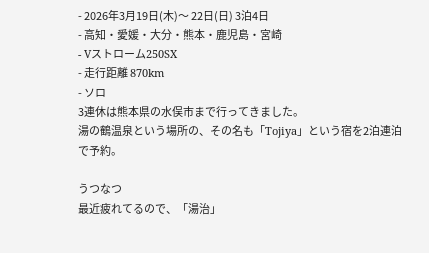- 2026年3月19日(木)〜 22日(日) 3泊4日
- 高知・愛媛・大分・熊本・鹿児島・宮崎
- Vストローム250SX
- 走行距離 870km
- ソロ
3連休は熊本県の水俣市まで行ってきました。
湯の鶴温泉という場所の、その名も「Tojiya」という宿を2泊連泊で予約。

うつなつ
最近疲れてるので、「湯治」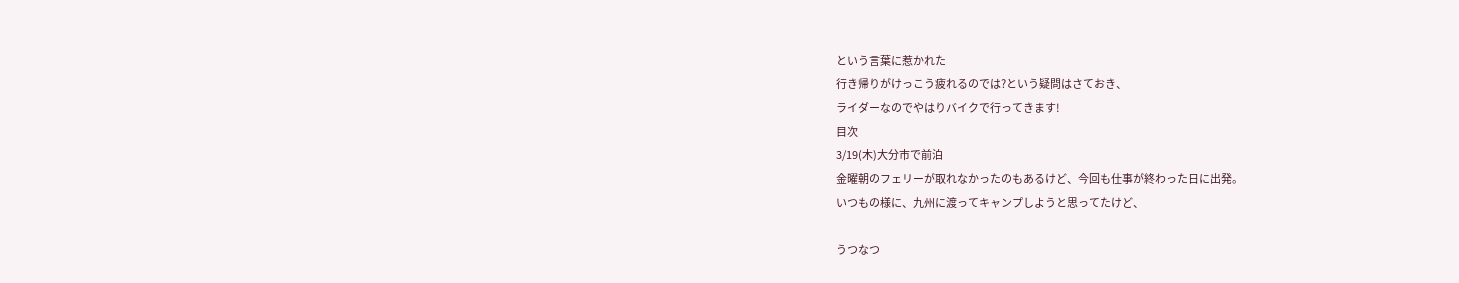という言葉に惹かれた
行き帰りがけっこう疲れるのでは?という疑問はさておき、
ライダーなのでやはりバイクで行ってきます!
目次
3/19(木)大分市で前泊
金曜朝のフェリーが取れなかったのもあるけど、今回も仕事が終わった日に出発。
いつもの様に、九州に渡ってキャンプしようと思ってたけど、

うつなつ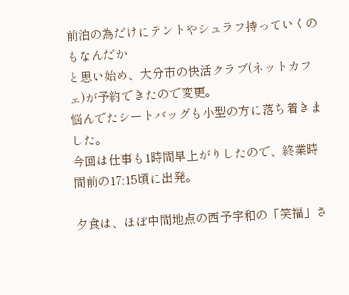前泊の為だけにテントやシュラフ持っていくのもなんだか
と思い始め、大分市の快活クラブ(ネットカフェ)が予約できたので変更。
悩んでたシートバッグも小型の方に落ち着きました。
今回は仕事も1時間早上がりしたので、終業時間前の17:15頃に出発。

夕食は、ほぼ中間地点の西予宇和の「笑福」さ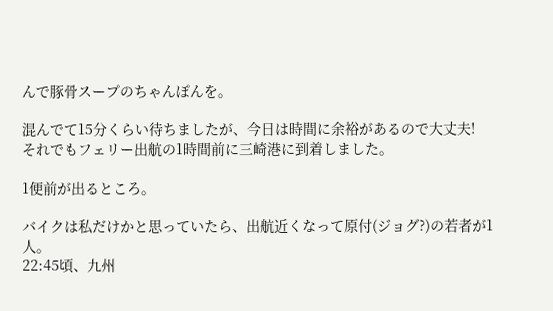んで豚骨スープのちゃんぽんを。

混んでて15分くらい待ちましたが、今日は時間に余裕があるので大丈夫!
それでもフェリー出航の1時間前に三崎港に到着しました。

1便前が出るところ。

バイクは私だけかと思っていたら、出航近くなって原付(ジョグ?)の若者が1人。
22:45頃、九州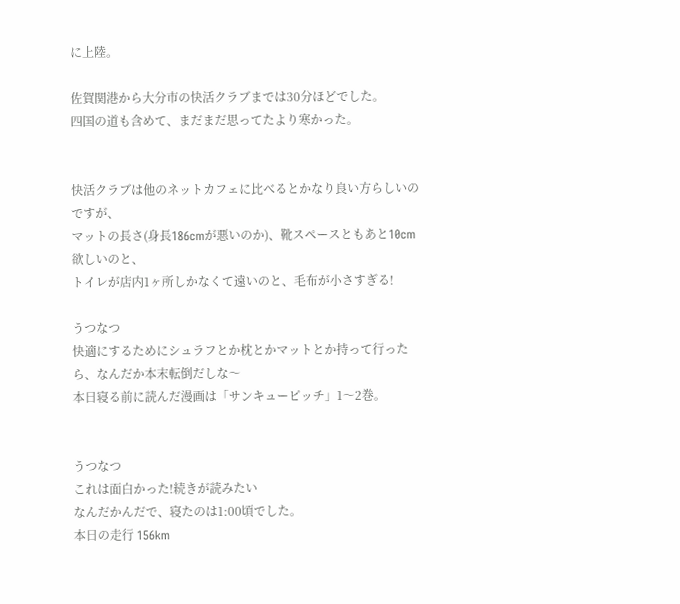に上陸。

佐賀関港から大分市の快活クラブまでは30分ほどでした。
四国の道も含めて、まだまだ思ってたより寒かった。


快活クラブは他のネットカフェに比べるとかなり良い方らしいのですが、
マットの長さ(身長186cmが悪いのか)、靴スペースともあと10cm欲しいのと、
トイレが店内1ヶ所しかなくて遠いのと、毛布が小さすぎる!

うつなつ
快適にするためにシュラフとか枕とかマットとか持って行ったら、なんだか本末転倒だしな〜
本日寝る前に読んだ漫画は「サンキューピッチ」1〜2巻。


うつなつ
これは面白かった!続きが読みたい
なんだかんだで、寝たのは1:00頃でした。
本日の走行 156km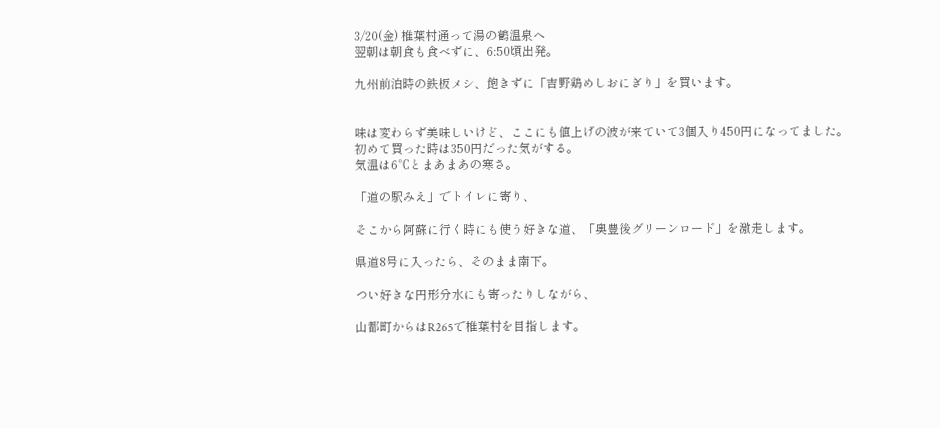3/20(金) 椎葉村通って湯の鶴温泉へ
翌朝は朝食も食べずに、6:50頃出発。

九州前泊時の鉄板メシ、飽きずに「吉野鶏めしおにぎり」を買います。


味は変わらず美味しいけど、ここにも値上げの波が来ていて3個入り450円になってました。
初めて買った時は350円だった気がする。
気温は6℃とまあまあの寒さ。

「道の駅みえ」でトイレに寄り、

そこから阿蘇に行く時にも使う好きな道、「奥豊後グリーンロード」を激走します。

県道8号に入ったら、そのまま南下。

つい好きな円形分水にも寄ったりしながら、

山都町からはR265で椎葉村を目指します。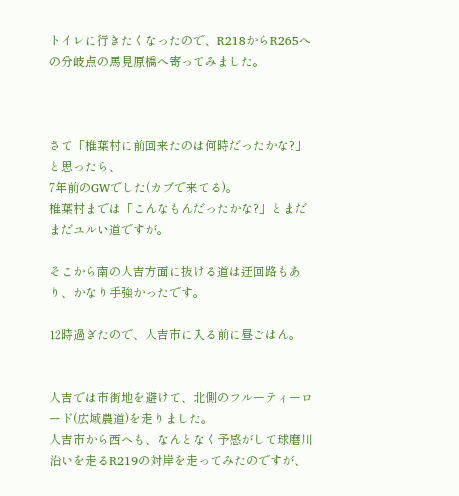トイレに行きたくなったので、R218からR265への分岐点の馬見原橋へ寄ってみました。



さて「椎葉村に前回来たのは何時だったかな?」と思ったら、
7年前のGWでした(カブで来てる)。
椎葉村までは「こんなもんだったかな?」とまだまだユルい道ですが。

そこから南の人吉方面に抜ける道は迂回路もあり、かなり手強かったです。

12時過ぎたので、人吉市に入る前に昼ごはん。


人吉では市街地を避けて、北側のフルーティーロード(広域農道)を走りました。
人吉市から西へも、なんとなく予感がして球磨川沿いを走るR219の対岸を走ってみたのですが、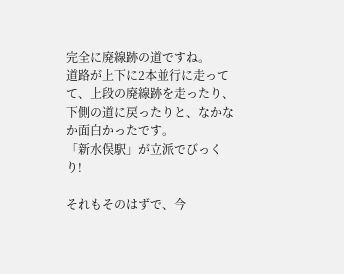完全に廃線跡の道ですね。
道路が上下に2本並行に走ってて、上段の廃線跡を走ったり、
下側の道に戻ったりと、なかなか面白かったです。
「新水俣駅」が立派でびっくり!

それもそのはずで、今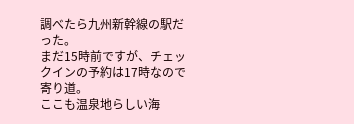調べたら九州新幹線の駅だった。
まだ15時前ですが、チェックインの予約は17時なので寄り道。
ここも温泉地らしい海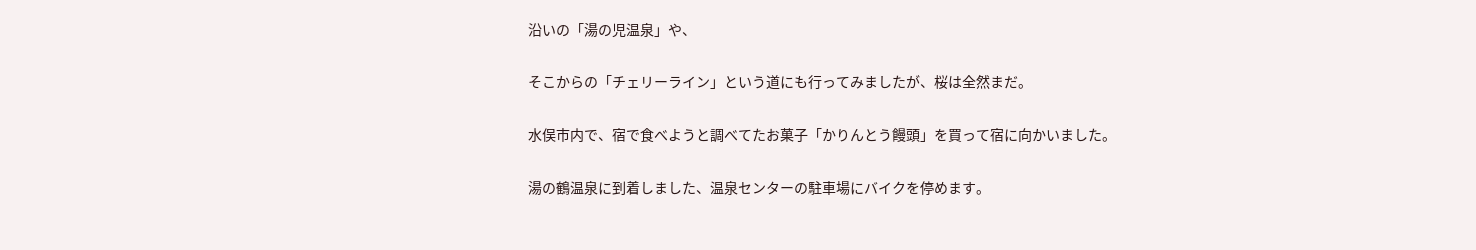沿いの「湯の児温泉」や、

そこからの「チェリーライン」という道にも行ってみましたが、桜は全然まだ。

水俣市内で、宿で食べようと調べてたお菓子「かりんとう饅頭」を買って宿に向かいました。

湯の鶴温泉に到着しました、温泉センターの駐車場にバイクを停めます。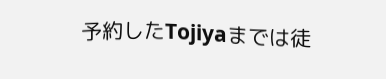予約したTojiyaまでは徒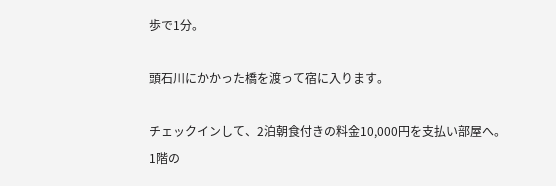歩で1分。

頭石川にかかった橋を渡って宿に入ります。

チェックインして、2泊朝食付きの料金10,000円を支払い部屋へ。
1階の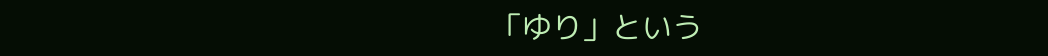「ゆり」という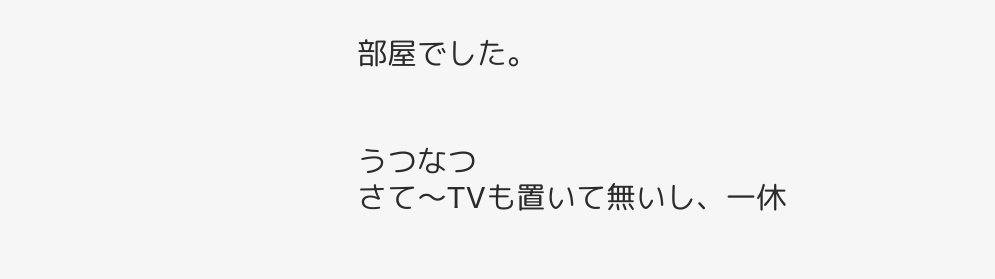部屋でした。


うつなつ
さて〜TVも置いて無いし、一休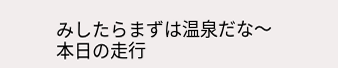みしたらまずは温泉だな〜
本日の走行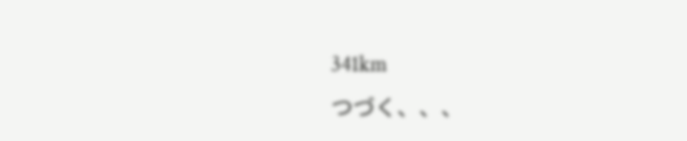341km
つづく、、、